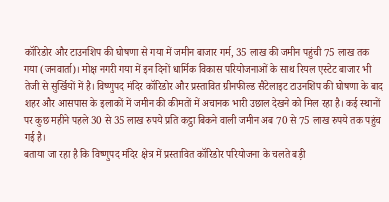कॉरिडोर और टाउनशिप की घोषणा से गया में जमीन बाजार गर्म, 35 लाख की जमीन पहुंची 75 लाख तक
गया (जनवार्ता)। मोक्ष नगरी गया में इन दिनों धार्मिक विकास परियोजनाओं के साथ रियल एस्टेट बाजार भी तेजी से सुर्खियों में है। विष्णुपद मंदिर कॉरिडोर और प्रस्तावित ग्रीनफील्ड सैटेलाइट टाउनशिप की घोषणा के बाद शहर और आसपास के इलाकों में जमीन की कीमतों में अचानक भारी उछाल देखने को मिल रहा है। कई स्थानों पर कुछ महीने पहले 30 से 35 लाख रुपये प्रति कट्ठा बिकने वाली जमीन अब 70 से 75 लाख रुपये तक पहुंच गई है।
बताया जा रहा है कि विष्णुपद मंदिर क्षेत्र में प्रस्तावित कॉरिडोर परियोजना के चलते बड़ी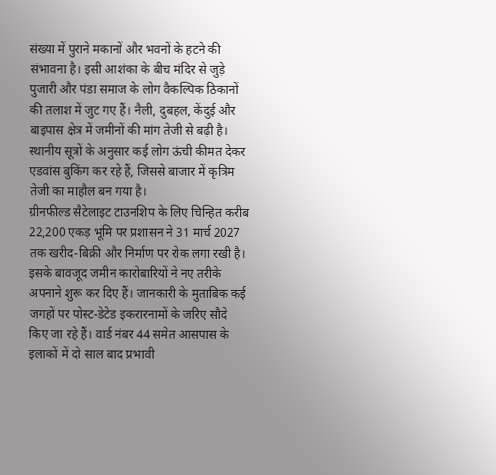संख्या में पुराने मकानों और भवनों के हटने की संभावना है। इसी आशंका के बीच मंदिर से जुड़े पुजारी और पंडा समाज के लोग वैकल्पिक ठिकानों की तलाश में जुट गए हैं। नैली, दुबहल, केंदुई और बाइपास क्षेत्र में जमीनों की मांग तेजी से बढ़ी है। स्थानीय सूत्रों के अनुसार कई लोग ऊंची कीमत देकर एडवांस बुकिंग कर रहे हैं, जिससे बाजार में कृत्रिम तेजी का माहौल बन गया है।
ग्रीनफील्ड सैटेलाइट टाउनशिप के लिए चिन्हित करीब 22,200 एकड़ भूमि पर प्रशासन ने 31 मार्च 2027 तक खरीद-बिक्री और निर्माण पर रोक लगा रखी है। इसके बावजूद जमीन कारोबारियों ने नए तरीके अपनाने शुरू कर दिए हैं। जानकारी के मुताबिक कई जगहों पर पोस्ट-डेटेड इकरारनामों के जरिए सौदे किए जा रहे हैं। वार्ड नंबर 44 समेत आसपास के इलाकों में दो साल बाद प्रभावी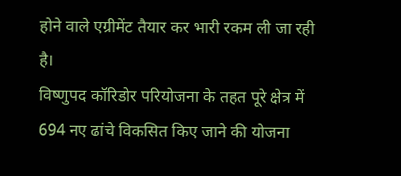होने वाले एग्रीमेंट तैयार कर भारी रकम ली जा रही है।
विष्णुपद कॉरिडोर परियोजना के तहत पूरे क्षेत्र में 694 नए ढांचे विकसित किए जाने की योजना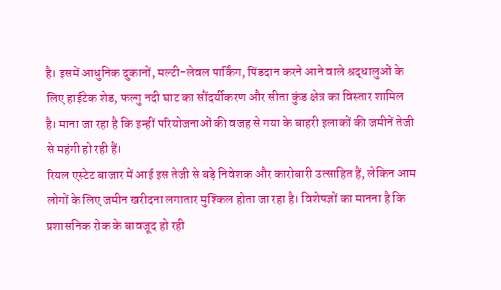है। इसमें आधुनिक दुकानों, मल्टी-लेवल पार्किंग, पिंडदान करने आने वाले श्रद्धालुओं के लिए हाईटेक शेड, फल्गु नदी घाट का सौंदर्यीकरण और सीता कुंड क्षेत्र का विस्तार शामिल है। माना जा रहा है कि इन्हीं परियोजनाओं की वजह से गया के बाहरी इलाकों की जमीनें तेजी से महंगी हो रही हैं।
रियल एस्टेट बाजार में आई इस तेजी से बड़े निवेशक और कारोबारी उत्साहित हैं, लेकिन आम लोगों के लिए जमीन खरीदना लगातार मुश्किल होता जा रहा है। विशेषज्ञों का मानना है कि प्रशासनिक रोक के बावजूद हो रही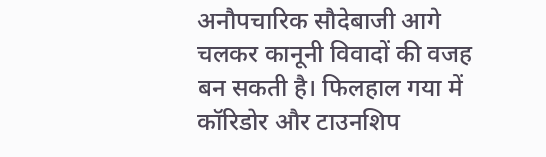अनौपचारिक सौदेबाजी आगे चलकर कानूनी विवादों की वजह बन सकती है। फिलहाल गया में कॉरिडोर और टाउनशिप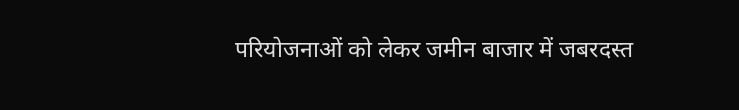परियोजनाओं को लेकर जमीन बाजार में जबरदस्त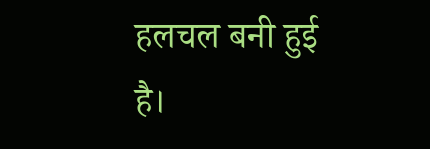हलचल बनी हुई है।